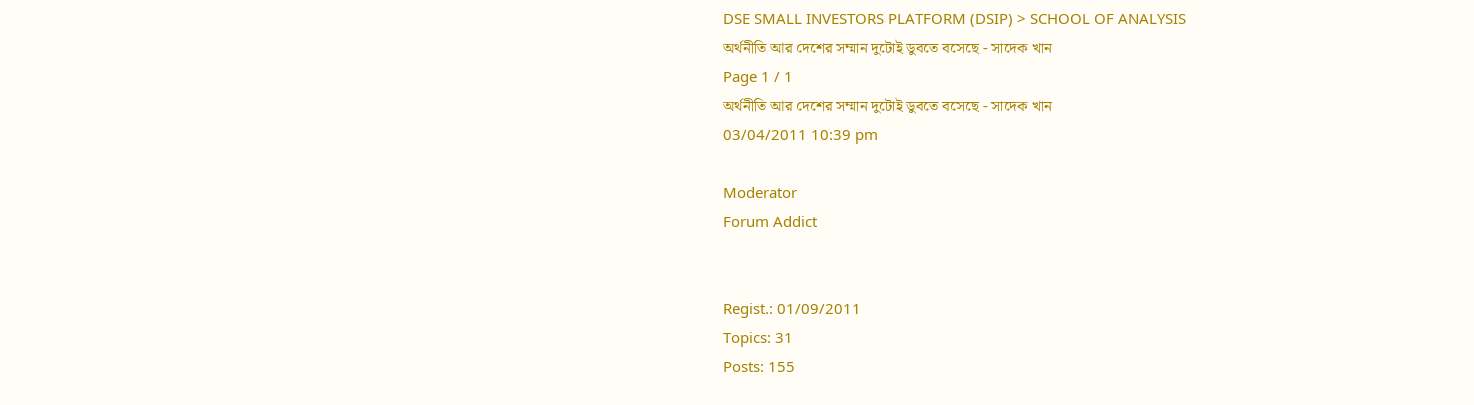DSE SMALL INVESTORS PLATFORM (DSIP) > SCHOOL OF ANALYSIS
অর্থনীতি আর দেশের সম্মান দুটোই ডুবতে বসেছে - সাদেক খান
Page 1 / 1
অর্থনীতি আর দেশের সম্মান দুটোই ডুবতে বসেছে - সাদেক খান
03/04/2011 10:39 pm

Moderator
Forum Addict


Regist.: 01/09/2011
Topics: 31
Posts: 155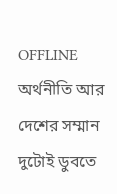OFFLINE
অর্থনীতি আর দেশের সম্মান দুটোই ডুবতে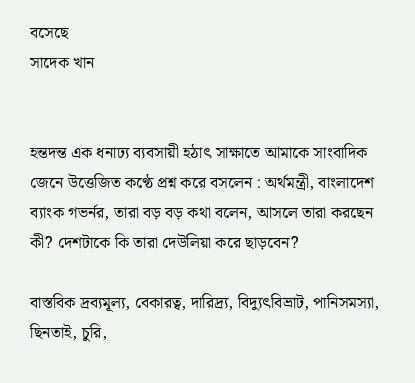বসেছে
সাদেক খান


হন্তদন্ত এক ধনাঢ্য ব্যবসায়ী হঠাৎ সাক্ষাতে আমাকে সাংবাদিক জেনে উত্তেজিত কণ্ঠে প্রশ্ন করে বসলেন : অর্থমন্ত্রী, বাংলাদেশ ব্যাংক গভর্নর, তারা বড় বড় কথা বলেন, আসলে তারা করছেন কী? দেশটাকে কি তারা দেউলিয়া করে ছাড়বেন?

বাস্তবিক দ্রব্যমূল্য, বেকারত্ব, দারিদ্র্য, বিদ্যুৎবিভ্রাট, পানিসমস্যা, ছিনতাই, চুরি,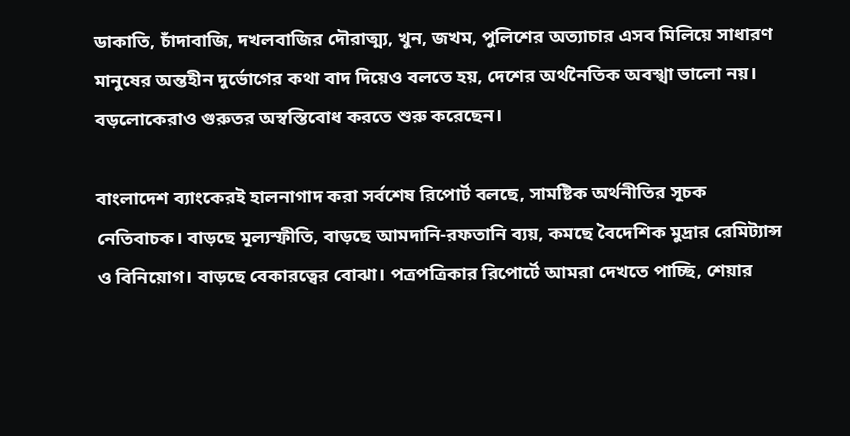ডাকাতি, চাঁদাবাজি, দখলবাজির দৌরাত্ম্য, খুন, জখম, পুলিশের অত্যাচার এসব মিলিয়ে সাধারণ মানুষের অন্তহীন দুর্ভোগের কথা বাদ দিয়েও বলতে হয়, দেশের অর্থনৈতিক অবস্খা ভালো নয়। বড়লোকেরাও গুরুতর অস্বস্তিবোধ করতে শুরু করেছেন।

বাংলাদেশ ব্যাংকেরই হালনাগাদ করা সর্বশেষ রিপোর্ট বলছে, সামষ্টিক অর্থনীতির সূচক নেতিবাচক। বাড়ছে মূল্যস্ফীতি, বাড়ছে আমদানি-রফতানি ব্যয়, কমছে বৈদেশিক মুদ্রার রেমিট্যান্স ও বিনিয়োগ। বাড়ছে বেকারত্বের বোঝা। পত্রপত্রিকার রিপোর্টে আমরা দেখতে পাচ্ছি, শেয়ার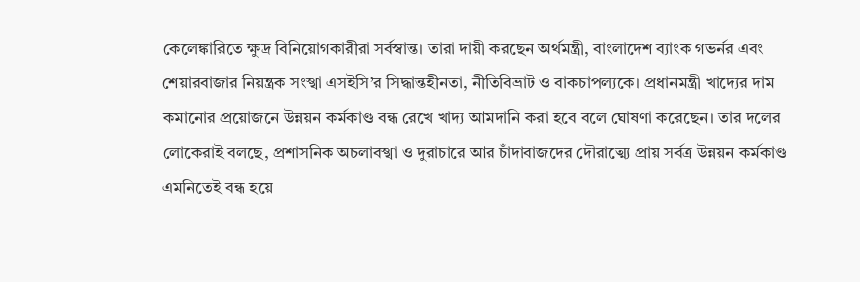কেলেঙ্কারিতে ক্ষুদ্র বিনিয়োগকারীরা সর্বস্বান্ত। তারা দায়ী করছেন অর্থমন্ত্রী, বাংলাদেশ ব্যাংক গভর্নর এবং শেয়ারবাজার নিয়ন্ত্রক সংস্খা এসইসি’র সিদ্ধান্তহীনতা, নীতিবিভ্রাট ও বাকচাপল্যকে। প্রধানমন্ত্রী খাদ্যের দাম কমানোর প্রয়োজনে উন্নয়ন কর্মকাণ্ড বন্ধ রেখে খাদ্য আমদানি করা হবে বলে ঘোষণা করেছেন। তার দলের লোকেরাই বলছে, প্রশাসনিক অচলাবস্খা ও দুরাচারে আর চাঁদাবাজদের দৌরাত্ম্যে প্রায় সর্বত্র উন্নয়ন কর্মকাণ্ড এমনিতেই বন্ধ হয়ে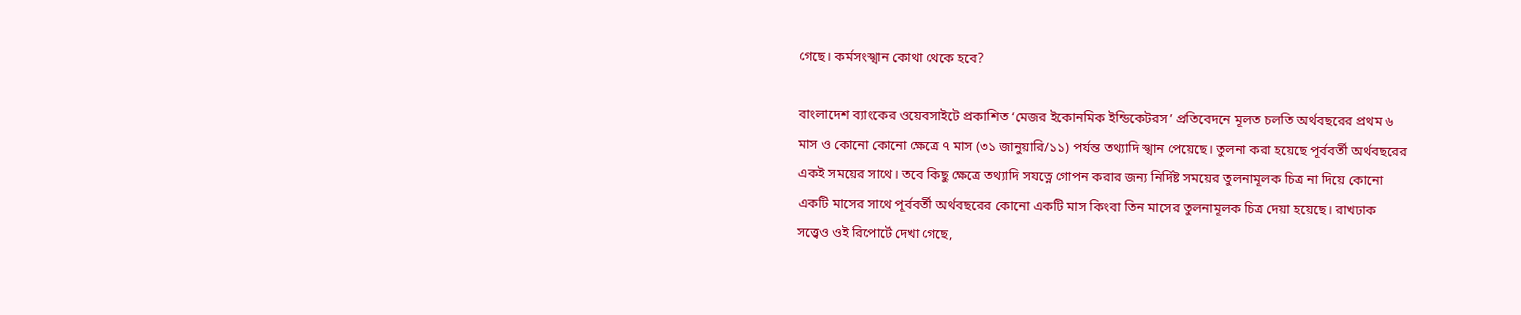গেছে। কর্মসংস্খান কোথা থেকে হবে?

বাংলাদেশ ব্যাংকের ওয়েবসাইটে প্রকাশিত ‘মেজর ইকোনমিক ইন্ডিকেটরস’ প্রতিবেদনে মূলত চলতি অর্থবছরের প্রথম ৬ মাস ও কোনো কোনো ক্ষেত্রে ৭ মাস (৩১ জানুয়ারি/১১) পর্যন্ত তথ্যাদি স্খান পেয়েছে। তুলনা করা হয়েছে পূর্ববর্তী অর্থবছরের একই সময়ের সাথে। তবে কিছু ক্ষেত্রে তথ্যাদি সযত্নে গোপন করার জন্য নির্দিষ্ট সময়ের তুলনামূলক চিত্র না দিয়ে কোনো একটি মাসের সাথে পূর্ববর্তী অর্থবছরের কোনো একটি মাস কিংবা তিন মাসের তুলনামূলক চিত্র দেয়া হয়েছে। রাখঢাক সত্ত্বেও ওই রিপোর্টে দেখা গেছে,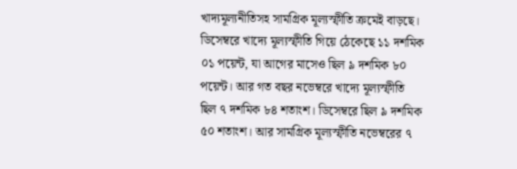খাদ্যমূল্যনীতিসহ সামগ্রিক মূল্যস্ফীতি ক্রমেই বাড়ছে। ডিসেম্বরে খাদ্যে মূল্যস্ফীতি গিয়ে ঠেকেছে ১১ দশমিক ০১ পয়েন্ট, যা আগের মাসেও ছিল ৯ দশমিক ৮০ পয়েন্ট। আর গত বছর নভেম্বরে খাদ্যে মূল্যস্ফীতি ছিল ৭ দশমিক ৮৪ শতাংশ। ডিসেম্বরে ছিল ৯ দশমিক ৫০ শতাংশ। আর সামগ্রিক মূল্যস্ফীতি নভেম্বরের ৭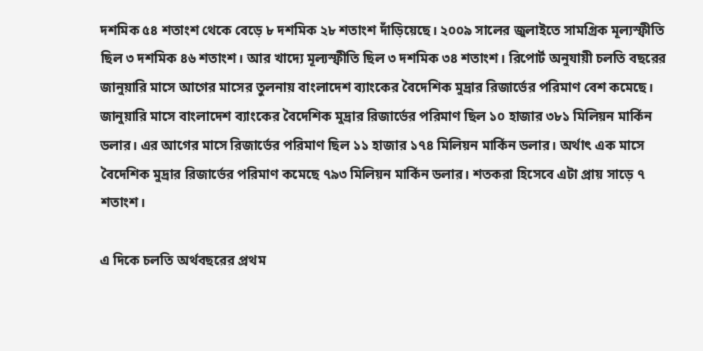দশমিক ৫৪ শতাংশ থেকে বেড়ে ৮ দশমিক ২৮ শতাংশ দাঁড়িয়েছে। ২০০৯ সালের জুলাইতে সামগ্রিক মূল্যস্ফীতি ছিল ৩ দশমিক ৪৬ শতাংশ। আর খাদ্যে মূল্যস্ফীতি ছিল ৩ দশমিক ৩৪ শতাংশ। রিপোর্ট অনুযায়ী চলতি বছরের জানুয়ারি মাসে আগের মাসের তুলনায় বাংলাদেশ ব্যাংকের বৈদেশিক মুদ্রার রিজার্ভের পরিমাণ বেশ কমেছে। জানুয়ারি মাসে বাংলাদেশ ব্যাংকের বৈদেশিক মুদ্রার রিজার্ভের পরিমাণ ছিল ১০ হাজার ৩৮১ মিলিয়ন মার্কিন ডলার। এর আগের মাসে রিজার্ভের পরিমাণ ছিল ১১ হাজার ১৭৪ মিলিয়ন মার্কিন ডলার। অর্থাৎ এক মাসে বৈদেশিক মুদ্রার রিজার্ভের পরিমাণ কমেছে ৭৯৩ মিলিয়ন মার্কিন ডলার। শতকরা হিসেবে এটা প্রায় সাড়ে ৭ শতাংশ।

এ দিকে চলতি অর্থবছরের প্রথম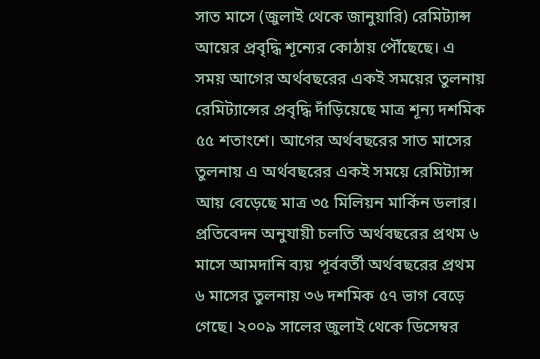সাত মাসে (জুলাই থেকে জানুয়ারি) রেমিট্যান্স আয়ের প্রবৃদ্ধি শূন্যের কোঠায় পৌঁছেছে। এ সময় আগের অর্থবছরের একই সময়ের তুলনায় রেমিট্যান্সের প্রবৃদ্ধি দাঁড়িয়েছে মাত্র শূন্য দশমিক ৫৫ শতাংশে। আগের অর্থবছরের সাত মাসের তুলনায় এ অর্থবছরের একই সময়ে রেমিট্যান্স আয় বেড়েছে মাত্র ৩৫ মিলিয়ন মার্কিন ডলার। প্রতিবেদন অনুযায়ী চলতি অর্থবছরের প্রথম ৬ মাসে আমদানি ব্যয় পূর্ববর্তী অর্থবছরের প্রথম ৬ মাসের তুলনায় ৩৬ দশমিক ৫৭ ভাগ বেড়ে গেছে। ২০০৯ সালের জুলাই থেকে ডিসেম্বর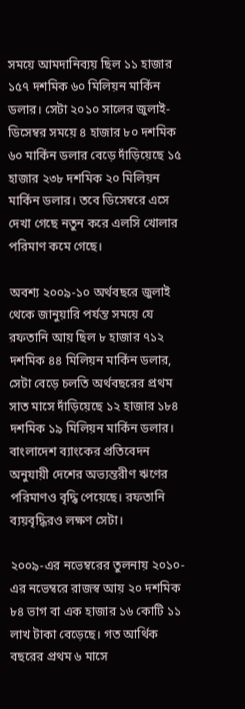সময়ে আমদানিব্যয় ছিল ১১ হাজার ১৫৭ দশমিক ৬০ মিলিয়ন মার্কিন ডলার। সেটা ২০১০ সালের জুলাই-ডিসেম্বর সময়ে ৪ হাজার ৮০ দশমিক ৬০ মার্কিন ডলার বেড়ে দাঁড়িয়েছে ১৫ হাজার ২৩৮ দশমিক ২০ মিলিয়ন মার্কিন ডলার। তবে ডিসেম্বরে এসে দেখা গেছে নতুন করে এলসি খোলার পরিমাণ কমে গেছে।

অবশ্য ২০০৯-১০ অর্থবছরে জুলাই থেকে জানুয়ারি পর্যন্ত সময়ে যে রফতানি আয় ছিল ৮ হাজার ৭১২ দশমিক ৪৪ মিলিয়ন মার্কিন ডলার, সেটা বেড়ে চলতি অর্থবছরের প্রথম সাত মাসে দাঁড়িয়েছে ১২ হাজার ১৮৪ দশমিক ১৯ মিলিয়ন মার্কিন ডলার। বাংলাদেশ ব্যাংকের প্রতিবেদন অনুযায়ী দেশের অভ্যন্তরীণ ঋণের পরিমাণও বৃদ্ধি পেয়েছে। রফতানি ব্যয়বৃদ্ধিরও লক্ষণ সেটা।

২০০৯-এর নভেম্বরের তুলনায় ২০১০-এর নভেম্বরে রাজস্ব আয় ২০ দশমিক ৮৪ ভাগ বা এক হাজার ১৬ কোটি ১১ লাখ টাকা বেড়েছে। গত আর্থিক বছরের প্রথম ৬ মাসে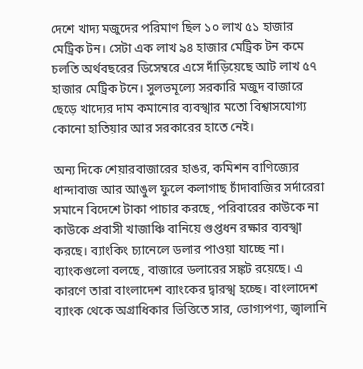দেশে খাদ্য মজুদের পরিমাণ ছিল ১০ লাখ ৫১ হাজার মেট্রিক টন। সেটা এক লাখ ৯৪ হাজার মেট্রিক টন কমে চলতি অর্থবছরের ডিসেম্বরে এসে দাঁড়িয়েছে আট লাখ ৫৭ হাজার মেট্রিক টনে। সুলভমূল্যে সরকারি মজুদ বাজারে ছেড়ে খাদ্যের দাম কমানোর ব্যবস্খার মতো বিশ্বাসযোগ্য কোনো হাতিয়ার আর সরকারের হাতে নেই।

অন্য দিকে শেয়ারবাজারের হাঙর, কমিশন বাণিজ্যের ধান্দাবাজ আর আঙুল ফুলে কলাগাছ চাঁদাবাজির সর্দারেরা সমানে বিদেশে টাকা পাচার করছে, পরিবারের কাউকে না কাউকে প্রবাসী খাজাঞ্চি বানিয়ে গুপ্তধন রক্ষার ব্যবস্খা করছে। ব্যাংকিং চ্যানেলে ডলার পাওয়া যাচ্ছে না। ব্যাংকগুলো বলছে, বাজারে ডলারের সঙ্কট রয়েছে। এ কারণে তারা বাংলাদেশ ব্যাংকের দ্বারস্খ হচ্ছে। বাংলাদেশ ব্যাংক থেকে অগ্রাধিকার ভিত্তিতে সার, ভোগ্যপণ্য, জ্বালানি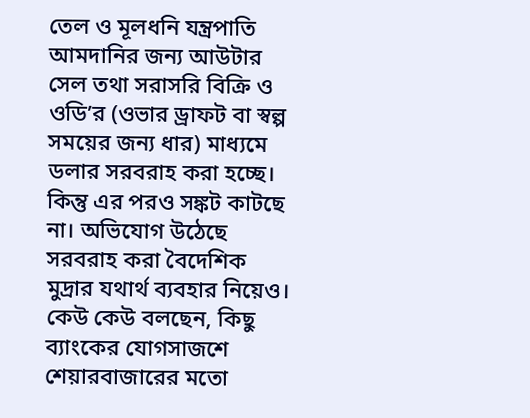তেল ও মূলধনি যন্ত্রপাতি আমদানির জন্য আউটার সেল তথা সরাসরি বিক্রি ও ওডি’র (ওভার ড্রাফট বা স্বল্প সময়ের জন্য ধার) মাধ্যমে ডলার সরবরাহ করা হচ্ছে। কিন্তু এর পরও সঙ্কট কাটছে না। অভিযোগ উঠেছে সরবরাহ করা বৈদেশিক মুদ্রার যথার্থ ব্যবহার নিয়েও। কেউ কেউ বলছেন, কিছু ব্যাংকের যোগসাজশে শেয়ারবাজারের মতো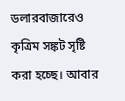ডলারবাজারেও কৃত্রিম সঙ্কট সৃষ্টি করা হচ্ছে। আবার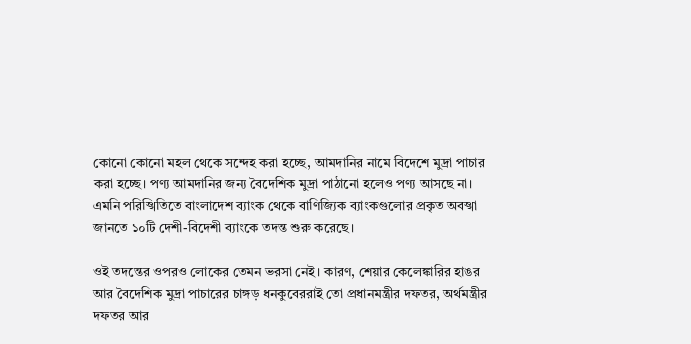কোনো কোনো মহল থেকে সন্দেহ করা হচ্ছে, আমদানির নামে বিদেশে মুদ্রা পাচার করা হচ্ছে। পণ্য আমদানির জন্য বৈদেশিক মুদ্রা পাঠানো হলেও পণ্য আসছে না। এমনি পরিস্খিতিতে বাংলাদেশ ব্যাংক থেকে বাণিজ্যিক ব্যাংকগুলোর প্রকৃত অবস্খা জানতে ১০টি দেশী-বিদেশী ব্যাংকে তদন্ত শুরু করেছে।

ওই তদন্তের ওপরও লোকের তেমন ভরসা নেই। কারণ, শেয়ার কেলেঙ্কারির হাঙর আর বৈদেশিক মুদ্রা পাচারের চাঙ্গড় ধনকুবেররাই তো প্রধানমন্ত্রীর দফতর, অর্থমন্ত্রীর দফতর আর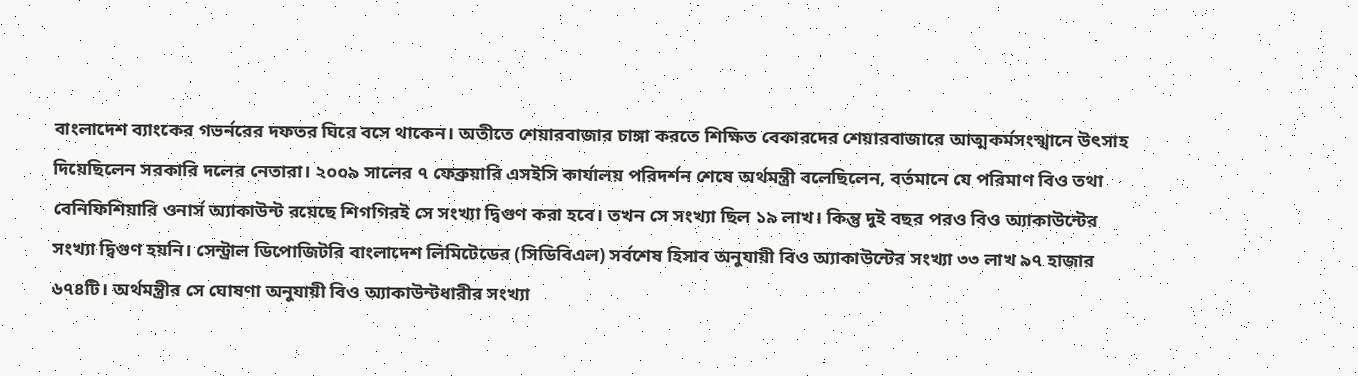বাংলাদেশ ব্যাংকের গভর্নরের দফতর ঘিরে বসে থাকেন। অতীতে শেয়ারবাজার চাঙ্গা করতে শিক্ষিত বেকারদের শেয়ারবাজারে আত্মকর্মসংস্খানে উৎসাহ দিয়েছিলেন সরকারি দলের নেতারা। ২০০৯ সালের ৭ ফেব্রুয়ারি এসইসি কার্যালয় পরিদর্শন শেষে অর্থমন্ত্রী বলেছিলেন, বর্তমানে যে পরিমাণ বিও তথা বেনিফিশিয়ারি ওনার্স অ্যাকাউন্ট রয়েছে শিগগিরই সে সংখ্যা দ্বিগুণ করা হবে। তখন সে সংখ্যা ছিল ১৯ লাখ। কিন্তু দুই বছর পরও বিও অ্যাকাউন্টের সংখ্যা দ্বিগুণ হয়নি। সেন্ট্রাল ডিপোজিটরি বাংলাদেশ লিমিটেডের (সিডিবিএল) সর্বশেষ হিসাব অনুযায়ী বিও অ্যাকাউন্টের সংখ্যা ৩৩ লাখ ৯৭ হাজার ৬৭৪টি। অর্থমন্ত্রীর সে ঘোষণা অনুযায়ী বিও অ্যাকাউন্টধারীর সংখ্যা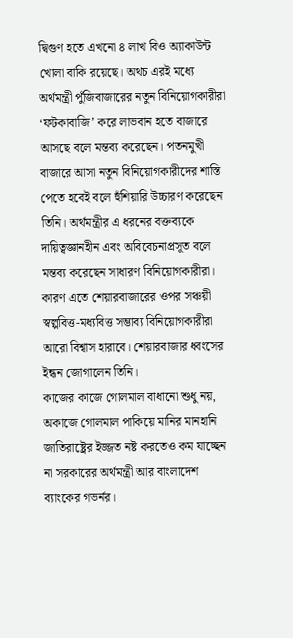দ্বিগুণ হতে এখনো ৪ লাখ বিও অ্যাকাউন্ট খোলা বাকি রয়েছে। অথচ এরই মধ্যে অর্থমন্ত্রী পুঁজিবাজারের নতুন বিনিয়োগকারীরা ‘ফটকাবাজি’ করে লাভবান হতে বাজারে আসছে বলে মন্তব্য করেছেন। পতনমুখী বাজারে আসা নতুন বিনিয়োগকারীদের শাস্তি পেতে হবেই বলে হুঁশিয়ারি উচ্চারণ করেছেন তিনি। অর্থমন্ত্রীর এ ধরনের বক্তব্যকে দায়িত্বজ্ঞানহীন এবং অবিবেচনাপ্রসূত বলে মন্তব্য করেছেন সাধারণ বিনিয়োগকারীরা। কারণ এতে শেয়ারবাজারের ওপর সঞ্চয়ী স্বল্পবিত্ত-মধ্যবিত্ত সম্ভাব্য বিনিয়োগকারীরা আরো বিশ্বাস হারাবে। শেয়ারবাজার ধ্বংসের ইন্ধন জোগালেন তিনি।
কাজের কাজে গোলমাল বাধানো শুধু নয়, অকাজে গোলমাল পাকিয়ে মানির মানহানি জাতিরাষ্ট্রের ইজ্জত নষ্ট করতেও কম যাচ্ছেন না সরকারের অর্থমন্ত্রী আর বাংলাদেশ ব্যাংকের গভর্নর।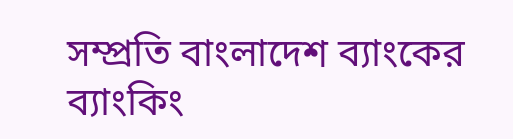সম্প্রতি বাংলাদেশ ব্যাংকের ব্যাংকিং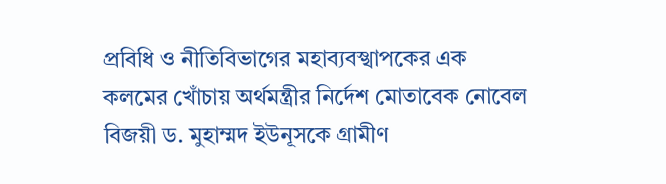প্রবিধি ও নীতিবিভাগের মহাব্যবস্খাপকের এক কলমের খোঁচায় অর্থমন্ত্রীর নির্দেশ মোতাবেক নোবেল বিজয়ী ড. মুহাম্মদ ইউনূসকে গ্রামীণ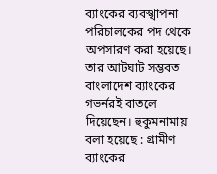ব্যাংকের ব্যবস্খাপনা পরিচালকের পদ থেকে অপসারণ করা হয়েছে। তার আটঘাট সম্ভবত বাংলাদেশ ব্যাংকের গভর্নরই বাতলে দিয়েছেন। হুকুমনামায় বলা হয়েছে : গ্রামীণ ব্যাংকের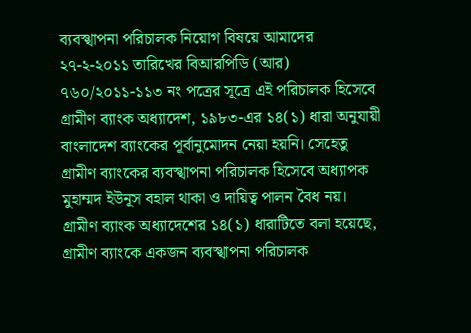ব্যবস্খাপনা পরিচালক নিয়োগ বিষয়ে আমাদের ২৭-২-২০১১ তারিখের বিআরপিডি (আর) ৭৬০/২০১১-১১৩ নং পত্রের সূত্রে এই পরিচালক হিসেবে গ্রামীণ ব্যাংক অধ্যাদেশ, ১৯৮৩-এর ১৪(১) ধারা অনুযায়ী বাংলাদেশ ব্যাংকের পূর্বানুমোদন নেয়া হয়নি। সেহেতু গ্রামীণ ব্যাংকের ব্যবস্খাপনা পরিচালক হিসেবে অধ্যাপক মুহাম্মদ ইউনূস বহাল থাকা ও দায়িত্ব পালন বৈধ নয়। গ্রামীণ ব্যাংক অধ্যাদেশের ১৪(১) ধারাটিতে বলা হয়েছে, গ্রামীণ ব্যাংকে একজন ব্যবস্খাপনা পরিচালক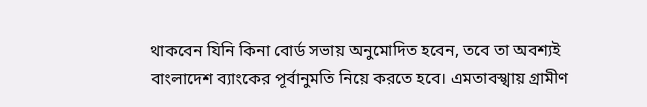থাকবেন যিনি কিনা বোর্ড সভায় অনুমোদিত হবেন, তবে তা অবশ্যই বাংলাদেশ ব্যাংকের পূর্বানুমতি নিয়ে করতে হবে। এমতাবস্খায় গ্রামীণ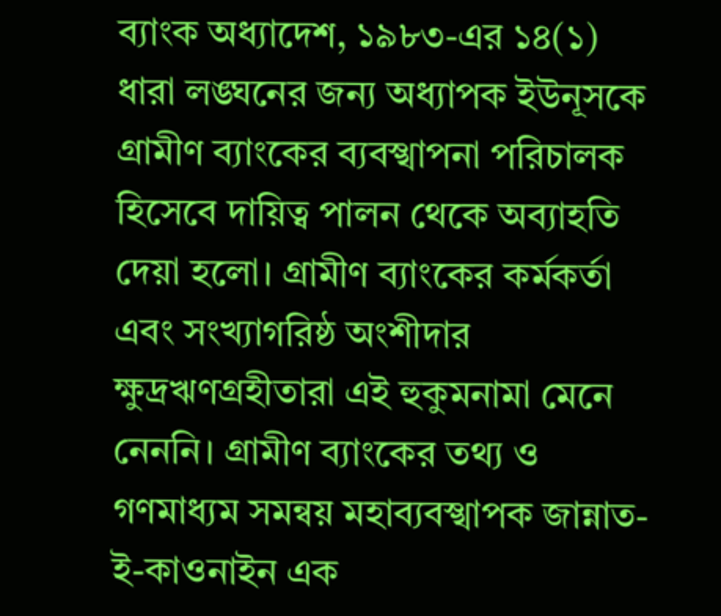ব্যাংক অধ্যাদেশ, ১৯৮৩-এর ১৪(১) ধারা লঙ্ঘনের জন্য অধ্যাপক ইউনূসকে গ্রামীণ ব্যাংকের ব্যবস্খাপনা পরিচালক হিসেবে দায়িত্ব পালন থেকে অব্যাহতি দেয়া হলো। গ্রামীণ ব্যাংকের কর্মকর্তা এবং সংখ্যাগরিষ্ঠ অংশীদার ক্ষুদ্রঋণগ্রহীতারা এই হুকুমনামা মেনে নেননি। গ্রামীণ ব্যাংকের তথ্য ও গণমাধ্যম সমন্বয় মহাব্যবস্খাপক জান্নাত-ই-কাওনাইন এক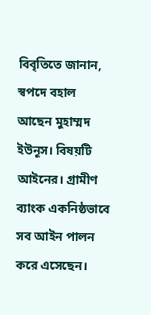বিবৃতিতে জানান, স্বপদে বহাল আছেন মুহাম্মদ ইউনূস। বিষয়টি আইনের। গ্রামীণ ব্যাংক একনিষ্ঠভাবে সব আইন পালন করে এসেছেন।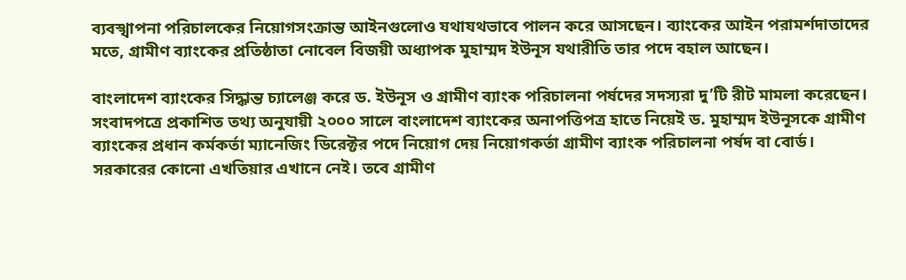ব্যবস্খাপনা পরিচালকের নিয়োগসংক্রান্ত আইনগুলোও যথাযথভাবে পালন করে আসছেন। ব্যাংকের আইন পরামর্শদাতাদের মতে, গ্রামীণ ব্যাংকের প্রতিষ্ঠাতা নোবেল বিজয়ী অধ্যাপক মুহাম্মদ ইউনূস যথারীতি তার পদে বহাল আছেন।

বাংলাদেশ ব্যাংকের সিদ্ধান্ত চ্যালেঞ্জ করে ড. ইউনূস ও গ্রামীণ ব্যাংক পরিচালনা পর্ষদের সদস্যরা দু’টি রীট মামলা করেছেন। সংবাদপত্রে প্রকাশিত তথ্য অনুযায়ী ২০০০ সালে বাংলাদেশ ব্যাংকের অনাপত্তিপত্র হাতে নিয়েই ড. মুহাম্মদ ইউনূসকে গ্রামীণ ব্যাংকের প্রধান কর্মকর্তা ম্যানেজিং ডিরেক্টর পদে নিয়োগ দেয় নিয়োগকর্তা গ্রামীণ ব্যাংক পরিচালনা পর্ষদ বা বোর্ড। সরকারের কোনো এখতিয়ার এখানে নেই। তবে গ্রামীণ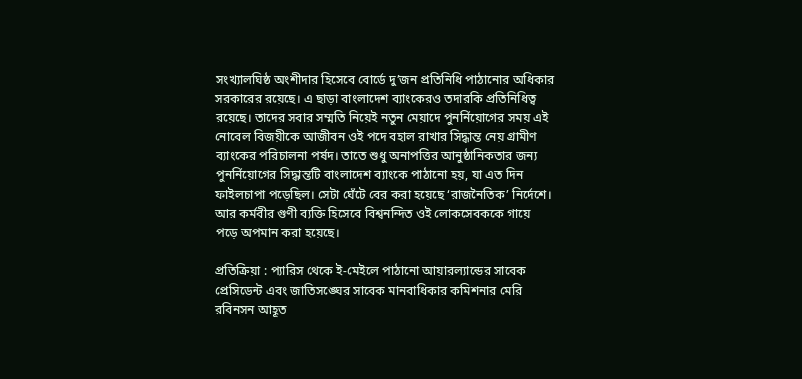সংখ্যালঘিষ্ঠ অংশীদার হিসেবে বোর্ডে দু’জন প্রতিনিধি পাঠানোর অধিকার সরকারের রয়েছে। এ ছাড়া বাংলাদেশ ব্যাংকেরও তদারকি প্রতিনিধিত্ব রয়েছে। তাদের সবার সম্মতি নিয়েই নতুন মেয়াদে পুনর্নিয়োগের সময় এই নোবেল বিজয়ীকে আজীবন ওই পদে বহাল রাখার সিদ্ধান্ত নেয় গ্রামীণ ব্যাংকের পরিচালনা পর্ষদ। তাতে শুধু অনাপত্তির আনুষ্ঠানিকতার জন্য পুনর্নিয়োগের সিদ্ধান্তটি বাংলাদেশ ব্যাংকে পাঠানো হয়, যা এত দিন ফাইলচাপা পড়েছিল। সেটা ঘেঁটে বের করা হয়েছে ‘রাজনৈতিক’ নির্দেশে। আর কর্মবীর গুণী ব্যক্তি হিসেবে বিশ্বনন্দিত ওই লোকসেবককে গায়ে পড়ে অপমান করা হয়েছে।

প্রতিক্রিয়া : প্যারিস থেকে ই-মেইলে পাঠানো আয়ারল্যান্ডের সাবেক প্রেসিডেন্ট এবং জাতিসঙ্ঘের সাবেক মানবাধিকার কমিশনার মেরি রবিনসন আহূত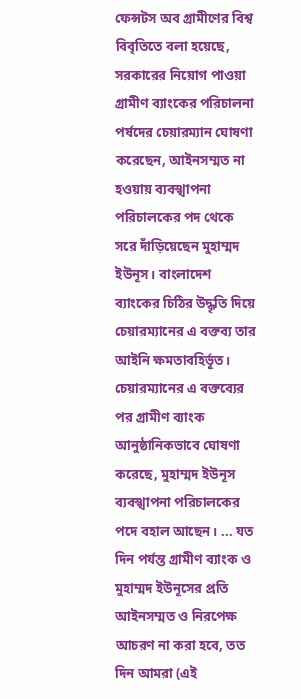ফেন্সটস অব গ্রামীণের বিশ্ব বিবৃতিতে বলা হয়েছে, সরকারের নিয়োগ পাওয়া গ্রামীণ ব্যাংকের পরিচালনা পর্ষদের চেয়ারম্যান ঘোষণা করেছেন, আইনসম্মত না হওয়ায় ব্যবস্খাপনা পরিচালকের পদ থেকে সরে দাঁড়িয়েছেন মুহাম্মদ ইউনূস। বাংলাদেশ ব্যাংকের চিঠির উদ্ধৃতি দিয়ে চেয়ারম্যানের এ বক্তব্য তার আইনি ক্ষমতাবহির্ভূত। চেয়ারম্যানের এ বক্তব্যের পর গ্রামীণ ব্যাংক আনুষ্ঠানিকভাবে ঘোষণা করেছে, মুহাম্মদ ইউনূস ব্যবস্খাপনা পরিচালকের পদে বহাল আছেন। ... যত দিন পর্যন্ত গ্রামীণ ব্যাংক ও মুহাম্মদ ইউনূসের প্রতি আইনসম্মত ও নিরপেক্ষ আচরণ না করা হবে, তত দিন আমরা (এই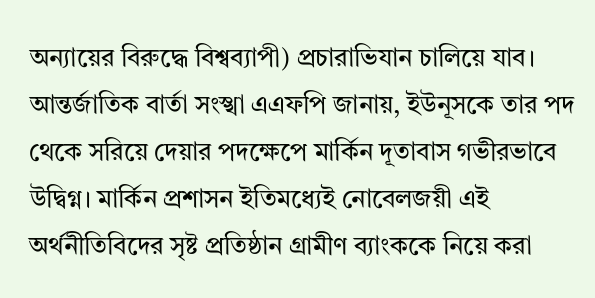অন্যায়ের বিরুদ্ধে বিশ্বব্যাপী) প্রচারাভিযান চালিয়ে যাব। আন্তর্জাতিক বার্তা সংস্খা এএফপি জানায়, ইউনূসকে তার পদ থেকে সরিয়ে দেয়ার পদক্ষেপে মার্কিন দূতাবাস গভীরভাবে উদ্বিগ্ন। মার্কিন প্রশাসন ইতিমধ্যেই নোবেলজয়ী এই অর্থনীতিবিদের সৃষ্ট প্রতিষ্ঠান গ্রামীণ ব্যাংককে নিয়ে করা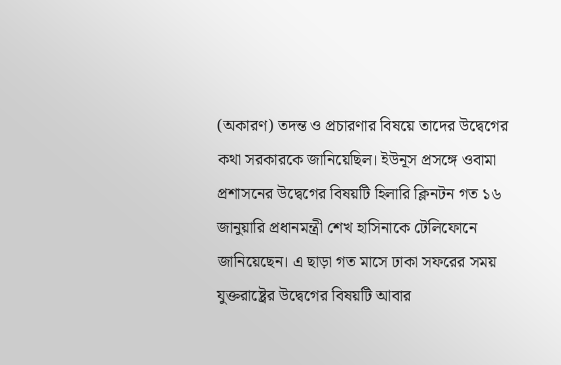(অকারণ) তদন্ত ও প্রচারণার বিষয়ে তাদের উদ্বেগের কথা সরকারকে জানিয়েছিল। ইউনূস প্রসঙ্গে ওবামা প্রশাসনের উদ্বেগের বিষয়টি হিলারি ক্লিনটন গত ১৬ জানুয়ারি প্রধানমন্ত্রী শেখ হাসিনাকে টেলিফোনে জানিয়েছেন। এ ছাড়া গত মাসে ঢাকা সফরের সময় যুক্তরাষ্ট্রের উদ্বেগের বিষয়টি আবার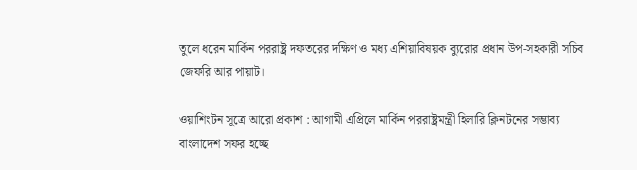তুলে ধরেন মার্কিন পররাষ্ট্র দফতরের দক্ষিণ ও মধ্য এশিয়াবিষয়ক ব্যুরোর প্রধান উপ-সহকারী সচিব জেফরি আর পায়াট।

ওয়াশিংটন সূত্রে আরো প্রকাশ : আগামী এপ্রিলে মার্কিন পররাষ্ট্রমন্ত্রী হিলারি ক্লিনটনের সম্ভাব্য বাংলাদেশ সফর হচ্ছে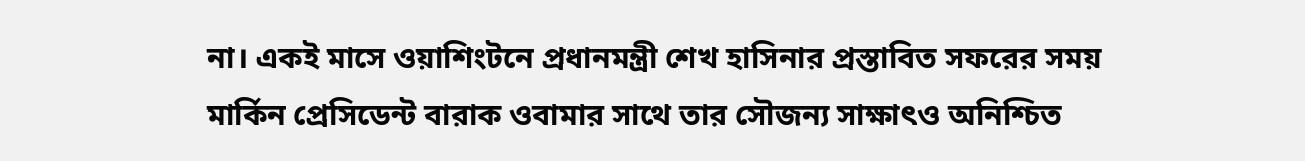না। একই মাসে ওয়াশিংটনে প্রধানমন্ত্রী শেখ হাসিনার প্রস্তাবিত সফরের সময় মার্কিন প্রেসিডেন্ট বারাক ওবামার সাথে তার সৌজন্য সাক্ষাৎও অনিশ্চিত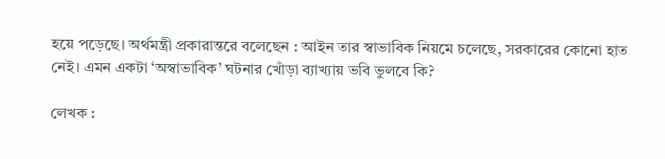হয়ে পড়েছে। অর্থমন্ত্রী প্রকারান্তরে বলেছেন : আইন তার স্বাভাবিক নিয়মে চলেছে, সরকারের কোনো হাত নেই। এমন একটা ‘অস্বাভাবিক’ ঘটনার খোঁড়া ব্যাখ্যায় ভবি ভুলবে কি?

লেখক :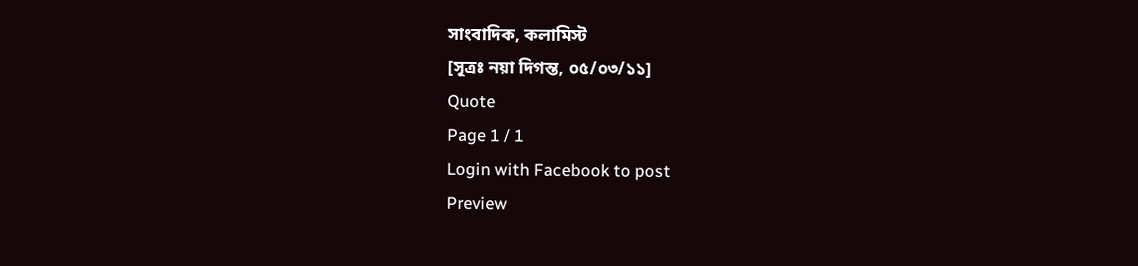সাংবাদিক, কলামিস্ট
[সূত্রঃ নয়া দিগন্ত, ০৫/০৩/১১]
Quote
Page 1 / 1
Login with Facebook to post
Preview